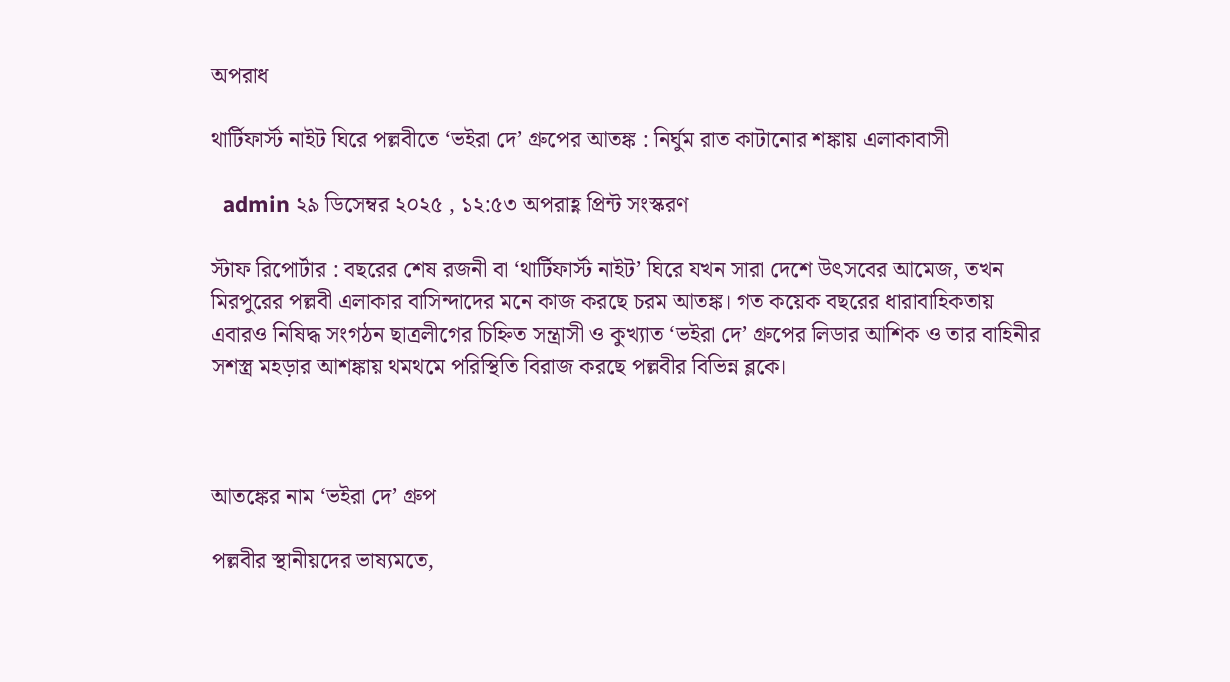অপরাধ

থার্টিফার্স্ট নাইট ঘিরে পল্লবীতে ‘ভইরা দে’ গ্রুপের আতঙ্ক : নির্ঘুম রাত কাটানোর শঙ্কায় এলাকাবাসী

  admin ২৯ ডিসেম্বর ২০২৫ , ১২:৫৩ অপরাহ্ণ প্রিন্ট সংস্করণ

স্টাফ রিপোর্টার : বছরের শেষ রজনী বা ‘থার্টিফার্স্ট নাইট’ ঘিরে যখন সারা দেশে উৎসবের আমেজ, তখন মিরপুরের পল্লবী এলাকার বাসিন্দাদের মনে কাজ করছে চরম আতঙ্ক। গত কয়েক বছরের ধারাবাহিকতায় এবারও নিষিদ্ধ সংগঠন ছাত্রলীগের চিহ্নিত সন্ত্রাসী ও কুখ্যাত ‘ভইরা দে’ গ্রুপের লিডার আশিক ও তার বাহিনীর সশস্ত্র মহড়ার আশঙ্কায় থমথমে পরিস্থিতি বিরাজ করছে পল্লবীর বিভিন্ন ব্লকে।



আতঙ্কের নাম ‘ভইরা দে’ গ্রুপ

পল্লবীর স্থানীয়দের ভাষ্যমতে,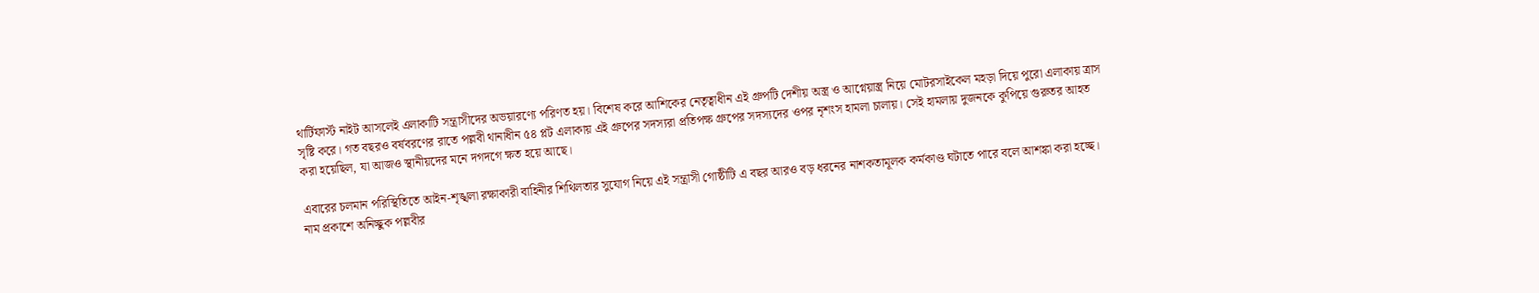থার্টিফার্স্ট নাইট আসলেই এলাকাটি সন্ত্রাসীদের অভয়ারণ্যে পরিণত হয়। বিশেষ করে আশিকের নেতৃত্বাধীন এই গ্রুপটি দেশীয় অস্ত্র ও আগ্নেয়াস্ত্র নিয়ে মোটরসাইকেল মহড়া দিয়ে পুরো এলাকায় ত্রাস সৃষ্টি করে। গত বছরও বর্ষবরণের রাতে পল্লবী থানাধীন ৫৪ প্লট এলাকায় এই গ্রুপের সদস্যরা প্রতিপক্ষ গ্রুপের সদস্যদের ওপর নৃশংস হামলা চালায়। সেই হামলায় দুজনকে কুপিয়ে গুরুতর আহত করা হয়েছিল, যা আজও স্থানীয়দের মনে দগদগে ক্ষত হয়ে আছে।

এবারের চলমান পরিস্থিতিতে আইন-শৃঙ্খলা রক্ষাকারী বাহিনীর শিথিলতার সুযোগ নিয়ে এই সন্ত্রাসী গোষ্ঠীটি এ বছর আরও বড় ধরনের নাশকতামূলক কর্মকাণ্ড ঘটাতে পারে বলে আশঙ্কা করা হচ্ছে। নাম প্রকাশে অনিচ্ছুক পল্লবীর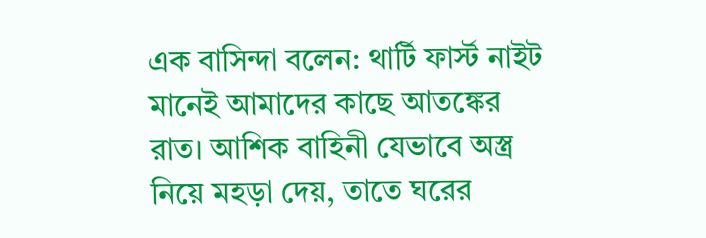এক বাসিন্দা বলেন: থার্টি ফার্স্ট নাইট মানেই আমাদের কাছে আতঙ্কের রাত। আশিক বাহিনী যেভাবে অস্ত্র নিয়ে মহড়া দেয়, তাতে ঘরের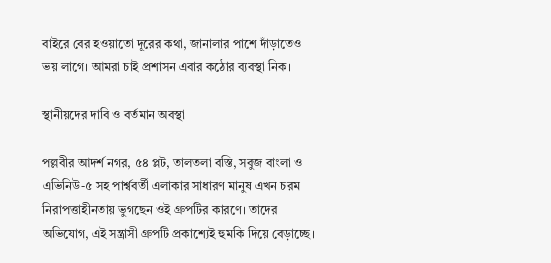বাইরে বের হওয়াতো দূরের কথা, জানালার পাশে দাঁড়াতেও ভয় লাগে। আমরা চাই প্রশাসন এবার কঠোর ব্যবস্থা নিক।

স্থানীয়দের দাবি ও বর্তমান অবস্থা

পল্লবীর আদর্শ নগর, ৫৪ প্লট, তালতলা বস্তি, সবুজ বাংলা ও এভিনিউ-৫ সহ পার্শ্ববর্তী এলাকার সাধারণ মানুষ এখন চরম নিরাপত্তাহীনতায় ভুগছেন ওই গ্রুপটির কারণে। তাদের অভিযোগ, এই সন্ত্রাসী গ্রুপটি প্রকাশ্যেই হুমকি দিয়ে বেড়াচ্ছে।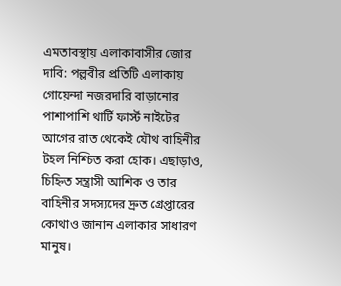এমতাবস্থায় এলাকাবাসীর জোর দাবি: পল্লবীর প্রতিটি এলাকায় গোয়েন্দা নজরদারি বাড়ানোর পাশাপাশি থার্টি ফার্স্ট নাইটের আগের রাত থেকেই যৌথ বাহিনীর টহল নিশ্চিত করা হোক। এছাড়াও, চিহ্নিত সন্ত্রাসী আশিক ও তার বাহিনীর সদস্যদের দ্রুত গ্রেপ্তারের কোথাও জানান এলাকার সাধারণ মানুষ।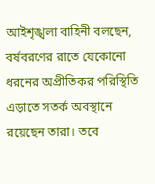আইশৃঙ্খলা বাহিনী বলছেন, বর্ষবরণের রাতে যেকোনো ধরনের অপ্রীতিকর পরিস্থিতি এড়াতে সতর্ক অবস্থানে রয়েছেন তারা। তবে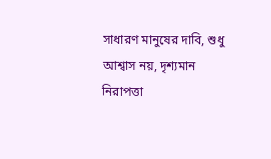সাধারণ মানুষের দাবি, শুধু আশ্বাস নয়, দৃশ্যমান নিরাপত্তা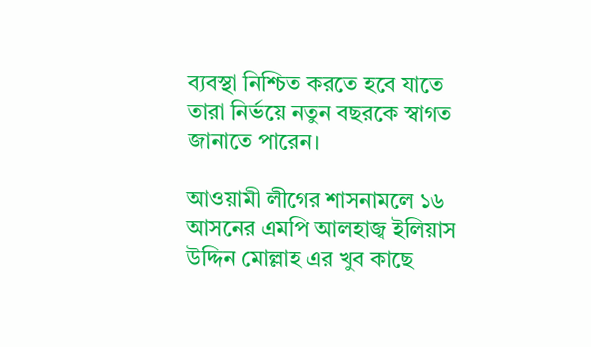ব্যবস্থা নিশ্চিত করতে হবে যাতে তারা নির্ভয়ে নতুন বছরকে স্বাগত জানাতে পারেন।

আওয়ামী লীগের শাসনামলে ১৬ আসনের এমপি আলহাজ্ব ইলিয়াস উদ্দিন মোল্লাহ এর খুব কাছে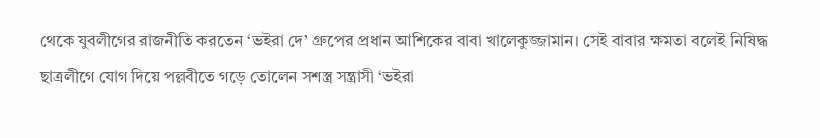থেকে যুবলীগের রাজনীতি করতেন ‘ভইরা দে’ গ্রুপের প্রধান আশিকের বাবা খালেকুজ্জামান। সেই বাবার ক্ষমতা বলেই নিষিদ্ধ ছাত্রলীগে যোগ দিয়ে পল্লবীতে গড়ে তোলেন সশস্ত্র সন্ত্রাসী ‘ভইরা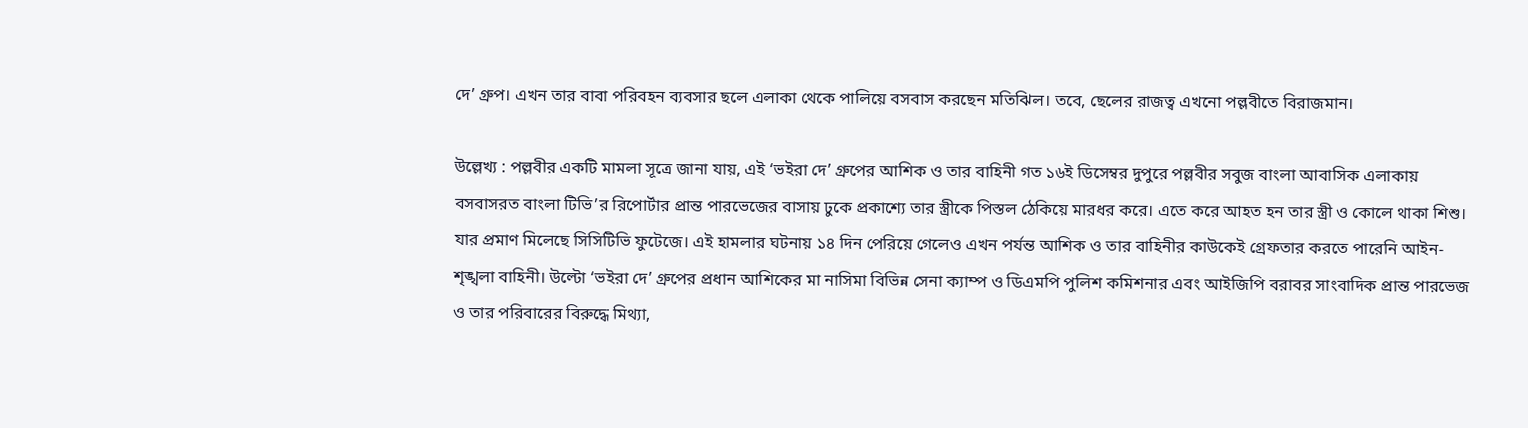দে’ গ্রুপ। এখন তার বাবা পরিবহন ব্যবসার ছলে এলাকা থেকে পালিয়ে বসবাস করছেন মতিঝিল। তবে, ছেলের রাজত্ব এখনো পল্লবীতে বিরাজমান।

উল্লেখ্য : পল্লবীর একটি মামলা সূত্রে জানা যায়, এই ‘ভইরা দে’ গ্রুপের আশিক ও তার বাহিনী গত ১৬ই ডিসেম্বর দুপুরে পল্লবীর সবুজ বাংলা আবাসিক এলাকায় বসবাসরত বাংলা টিভি’র রিপোর্টার প্রান্ত পারভেজের বাসায় ঢুকে প্রকাশ্যে তার স্ত্রীকে পিস্তল ঠেকিয়ে মারধর করে। এতে করে আহত হন তার স্ত্রী ও কোলে থাকা শিশু। যার প্রমাণ মিলেছে সিসিটিভি ফুটেজে। এই হামলার ঘটনায় ১৪ দিন পেরিয়ে গেলেও এখন পর্যন্ত আশিক ও তার বাহিনীর কাউকেই গ্রেফতার করতে পারেনি আইন-শৃঙ্খলা বাহিনী। উল্টো ‘ভইরা দে’ গ্রুপের প্রধান আশিকের মা নাসিমা বিভিন্ন সেনা ক্যাম্প ও ডিএমপি পুলিশ কমিশনার এবং আইজিপি বরাবর সাংবাদিক প্রান্ত পারভেজ ও তার পরিবারের বিরুদ্ধে মিথ্যা,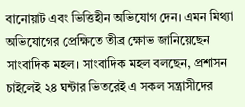বানোয়াট এবং ভিত্তিহীন অভিযোগ দেন। এমন মিথ্যা অভিযোগের প্রেক্ষিতে তীব্র ক্ষোভ জানিয়েছেন সাংবাদিক মহল। সাংবাদিক মহল বলছেন, প্রশাসন চাইলেই ২৪ ঘন্টার ভিতরেই এ সকল সন্ত্রাসীদের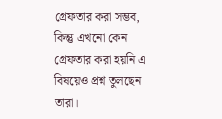গ্রেফতার করা সম্ভব, কিন্তু এখনো কেন গ্রেফতার করা হয়নি এ বিষয়েও প্রশ্ন তুলছেন তারা।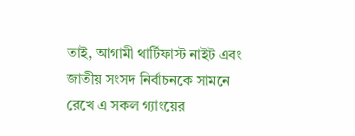তাই, আগামী থার্টিফাস্ট নাইট এবং জাতীয় সংসদ নির্বাচনকে সামনে রেখে এ সকল গ্যাংয়ের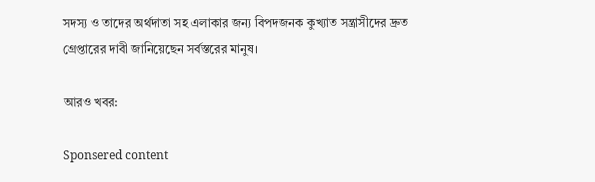সদস্য ও তাদের অর্থদাতা সহ এলাকার জন্য বিপদজনক কুখ্যাত সন্ত্রাসীদের দ্রুত গ্রেপ্তারের দাবী জানিয়েছেন সর্বস্তরের মানুষ।

আরও খবর:

Sponsered content